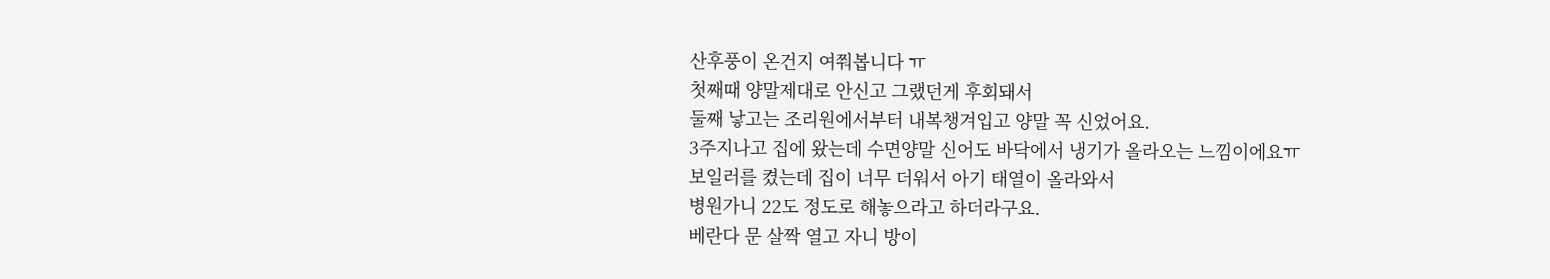산후풍이 온건지 여쭤봅니다 ㅠ
첫째때 양말제대로 안신고 그랬던게 후회돼서
둘째 낳고는 조리원에서부터 내복챙겨입고 양말 꼭 신었어요.
3주지나고 집에 왔는데 수면양말 신어도 바닥에서 냉기가 올라오는 느낌이에요ㅠ
보일러를 켰는데 집이 너무 더워서 아기 태열이 올라와서
병원가니 22도 정도로 해놓으라고 하더라구요.
베란다 문 살짝 열고 자니 방이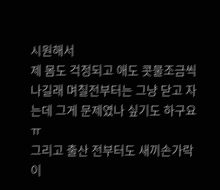시원해서
제 몸도 걱정되고 애도 콧물조금씩 나길래 며칠전부터는 그냥 닫고 자는데 그게 문제였나 싶기도 하구요 ㅠ
그리고 출산 전부터도 새끼손가락이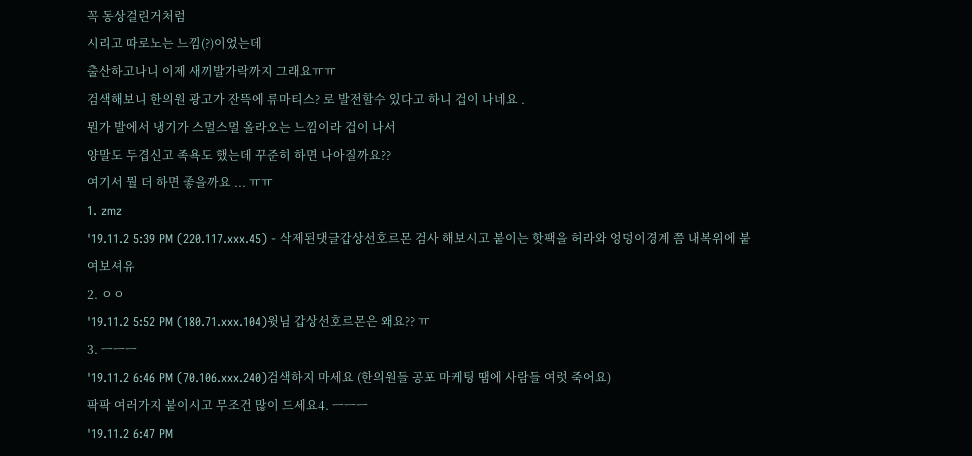꼭 동상걸린거처럼
시리고 따로노는 느낌(?)이었는데
출산하고나니 이제 새끼발가락까지 그래요ㅠㅠ
검색해보니 한의원 광고가 잔뜩에 류마티스? 로 발전할수 있다고 하니 겁이 나네요 .
뭔가 발에서 냉기가 스멀스멀 올라오는 느낌이라 겁이 나서
양말도 두겹신고 족욕도 했는데 꾸준히 하면 나아질까요??
여기서 뭘 더 하면 좋을까요 ... ㅠㅠ
1. zmz
'19.11.2 5:39 PM (220.117.xxx.45) - 삭제된댓글갑상선호르몬 검사 해보시고 붙이는 핫팩을 허라와 엉덩이경계 쯤 내복위에 붙여보셔유
2. ㅇㅇ
'19.11.2 5:52 PM (180.71.xxx.104)윗님 갑상선호르몬은 왜요?? ㅠ
3. ㅡㅡㅡ
'19.11.2 6:46 PM (70.106.xxx.240)검색하지 마세요 (한의원들 공포 마케팅 땜에 사람들 여럿 죽어요)
팍팍 여러가지 붙이시고 무조건 많이 드세요4. ㅡㅡㅡ
'19.11.2 6:47 PM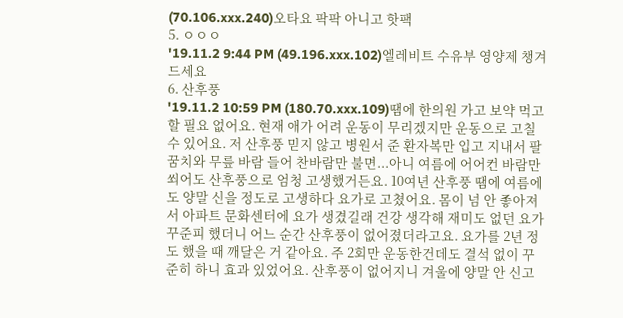(70.106.xxx.240)오타요 팍팍 아니고 핫팩
5. ㅇㅇㅇ
'19.11.2 9:44 PM (49.196.xxx.102)엘레비트 수유부 영양제 챙겨드세요
6. 산후풍
'19.11.2 10:59 PM (180.70.xxx.109)땜에 한의원 가고 보약 먹고 할 필요 없어요. 현재 애가 어려 운동이 무리겠지만 운동으로 고칠 수 있어요. 저 산후풍 믿지 않고 병원서 준 환자복만 입고 지내서 팔꿈치와 무릎 바람 들어 찬바람만 불면...아니 여름에 어어컨 바람만 쐬어도 산후풍으로 엄청 고생했거든요. 10여년 산후풍 땜에 여름에도 양말 신을 정도로 고생하다 요가로 고쳤어요. 몸이 넘 안 좋아져서 아파트 문화센터에 요가 생겼길래 건강 생각해 재미도 없던 요가 꾸준피 했더니 어느 순간 산후풍이 없어졌더라고요. 요가를 2년 정도 했을 때 깨달은 거 같아요. 주 2회만 운동한건데도 결석 없이 꾸준히 하니 효과 있었어요. 산후풍이 없어지니 겨울에 양말 안 신고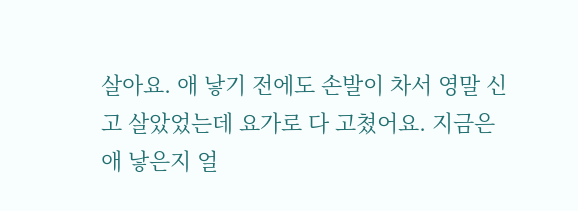살아요. 애 낳기 전에도 손발이 차서 영말 신고 살았었는데 요가로 다 고쳤어요. 지금은 애 낳은지 얼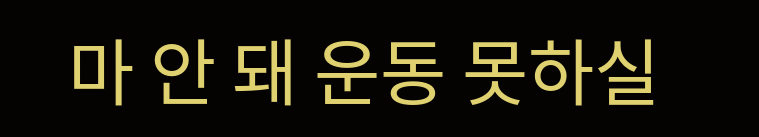마 안 돼 운동 못하실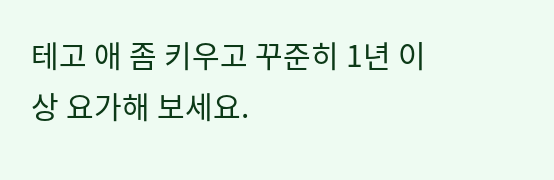테고 애 좀 키우고 꾸준히 1년 이상 요가해 보세요.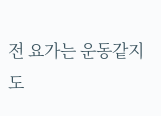전 요가는 운동같지도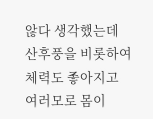않다 생각했는데 산후풍을 비롯하여 체력도 좋아지고 여러모로 몸이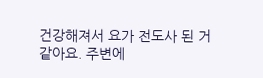건강해져서 요가 전도사 된 거 같아요. 주변에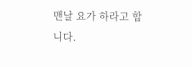맨날 요가 하라고 합니다.